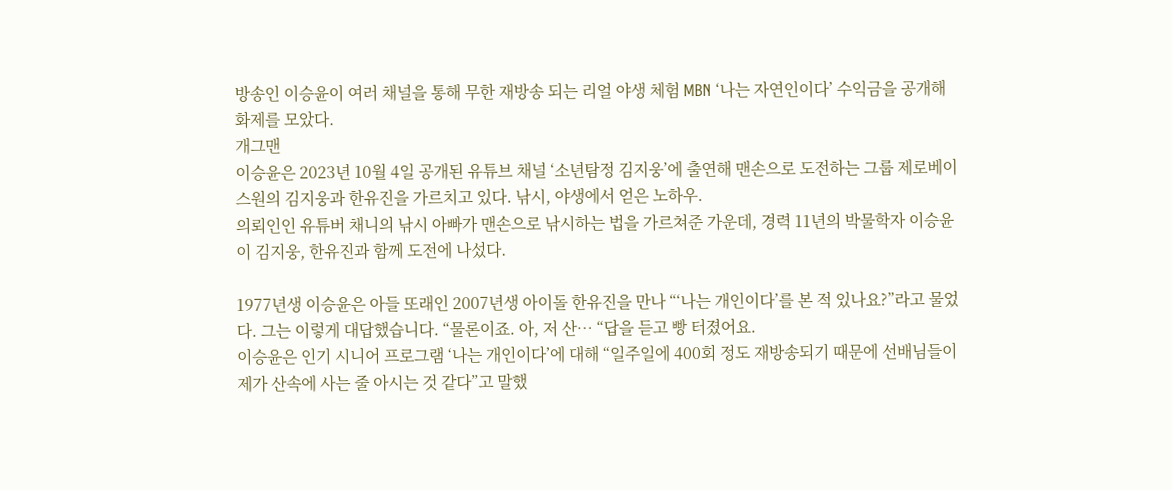방송인 이승윤이 여러 채널을 통해 무한 재방송 되는 리얼 야생 체험 MBN ‘나는 자연인이다’ 수익금을 공개해 화제를 모았다.
개그맨
이승윤은 2023년 10월 4일 공개된 유튜브 채널 ‘소년탐정 김지웅’에 출연해 맨손으로 도전하는 그룹 제로베이스원의 김지웅과 한유진을 가르치고 있다. 낚시, 야생에서 얻은 노하우.
의뢰인인 유튜버 채니의 낚시 아빠가 맨손으로 낚시하는 법을 가르쳐준 가운데, 경력 11년의 박물학자 이승윤이 김지웅, 한유진과 함께 도전에 나섰다.

1977년생 이승윤은 아들 또래인 2007년생 아이돌 한유진을 만나 “‘나는 개인이다’를 본 적 있나요?”라고 물었다. 그는 이렇게 대답했습니다. “물론이죠. 아, 저 산… “답을 듣고 빵 터졌어요.
이승윤은 인기 시니어 프로그램 ‘나는 개인이다’에 대해 “일주일에 400회 정도 재방송되기 때문에 선배님들이 제가 산속에 사는 줄 아시는 것 같다”고 말했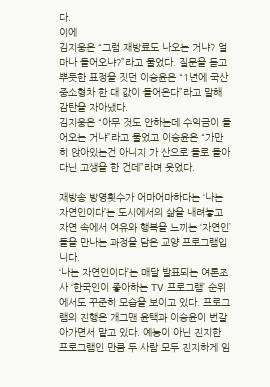다.
이에
김지웅은 “그럼 재방료도 나오는 거냐? 얼마나 들어오냐?”라고 물었다. 질문을 듣고 뿌듯한 표정을 짓던 이승윤은 “1년에 국산 중소형차 한 대 값이 들어온다”라고 말해 감탄을 자아냈다.
김지웅은 “아무 것도 안하는데 수익금이 들어오는 거냐”라고 물었고 이승윤은 “가만히 앉아있는건 아니지 가 산으로 들로 돌아다닌 고생을 한 건데”라며 웃었다.

재방송 방영횟수가 어마어마하다는 ‘나는 자연인이다’는 도시에서의 삶을 내려놓고 자연 속에서 여유와 행복을 느끼는 ‘자연인’들을 만나는 과정을 담은 교양 프로그램입니다.
‘나는 자연인이다’는 매달 발표되는 여론조사 ‘한국인이 좋아하는 TV 프로그램’ 순위에서도 꾸준히 모습을 보이고 있다. 프로그램의 진행은 개그맨 윤택과 이승윤이 번갈아가면서 맡고 있다. 예능이 아닌 진지한 프로그램인 만큼 두 사람 모두 진지하게 임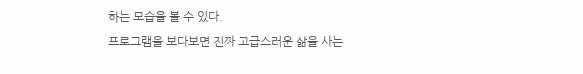하는 모습을 볼 수 있다.
프로그램을 보다보면 진짜 고급스러운 삶을 사는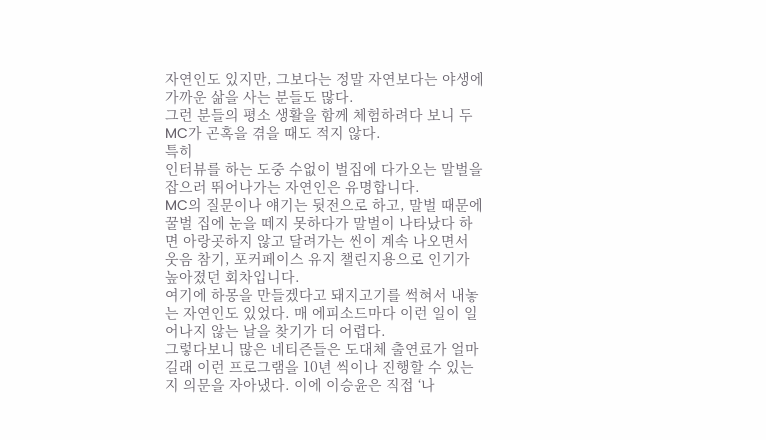자연인도 있지만, 그보다는 정말 자연보다는 야생에 가까운 삶을 사는 분들도 많다.
그런 분들의 평소 생활을 함께 체험하려다 보니 두 MC가 곤혹을 겪을 때도 적지 않다.
특히
인터뷰를 하는 도중 수없이 벌집에 다가오는 말벌을 잡으러 뛰어나가는 자연인은 유명합니다.
MC의 질문이나 얘기는 뒷전으로 하고, 말벌 때문에 꿀벌 집에 눈을 떼지 못하다가 말벌이 나타났다 하면 아랑곳하지 않고 달려가는 씬이 계속 나오면서 웃음 참기, 포커페이스 유지 챌린지용으로 인기가 높아졌던 회차입니다.
여기에 하몽을 만들겠다고 돼지고기를 썩혀서 내놓는 자연인도 있었다. 매 에피소드마다 이런 일이 일어나지 않는 날을 찾기가 더 어렵다.
그렇다보니 많은 네티즌들은 도대체 출연료가 얼마길래 이런 프로그램을 10년 씩이나 진행할 수 있는지 의문을 자아냈다. 이에 이승윤은 직접 ‘나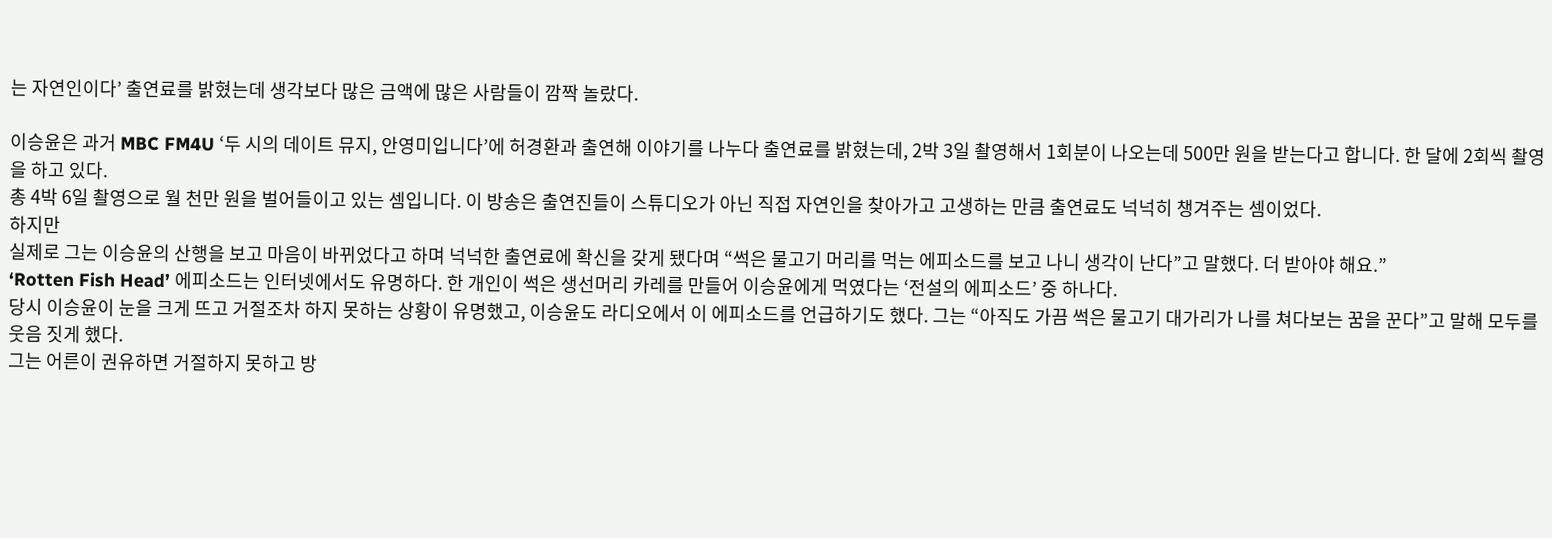는 자연인이다’ 출연료를 밝혔는데 생각보다 많은 금액에 많은 사람들이 깜짝 놀랐다.

이승윤은 과거 MBC FM4U ‘두 시의 데이트 뮤지, 안영미입니다’에 허경환과 출연해 이야기를 나누다 출연료를 밝혔는데, 2박 3일 촬영해서 1회분이 나오는데 500만 원을 받는다고 합니다. 한 달에 2회씩 촬영을 하고 있다.
총 4박 6일 촬영으로 월 천만 원을 벌어들이고 있는 셈입니다. 이 방송은 출연진들이 스튜디오가 아닌 직접 자연인을 찾아가고 고생하는 만큼 출연료도 넉넉히 챙겨주는 셈이었다.
하지만
실제로 그는 이승윤의 산행을 보고 마음이 바뀌었다고 하며 넉넉한 출연료에 확신을 갖게 됐다며 “썩은 물고기 머리를 먹는 에피소드를 보고 나니 생각이 난다”고 말했다. 더 받아야 해요.”
‘Rotten Fish Head’ 에피소드는 인터넷에서도 유명하다. 한 개인이 썩은 생선머리 카레를 만들어 이승윤에게 먹였다는 ‘전설의 에피소드’ 중 하나다.
당시 이승윤이 눈을 크게 뜨고 거절조차 하지 못하는 상황이 유명했고, 이승윤도 라디오에서 이 에피소드를 언급하기도 했다. 그는 “아직도 가끔 썩은 물고기 대가리가 나를 쳐다보는 꿈을 꾼다”고 말해 모두를 웃음 짓게 했다.
그는 어른이 권유하면 거절하지 못하고 방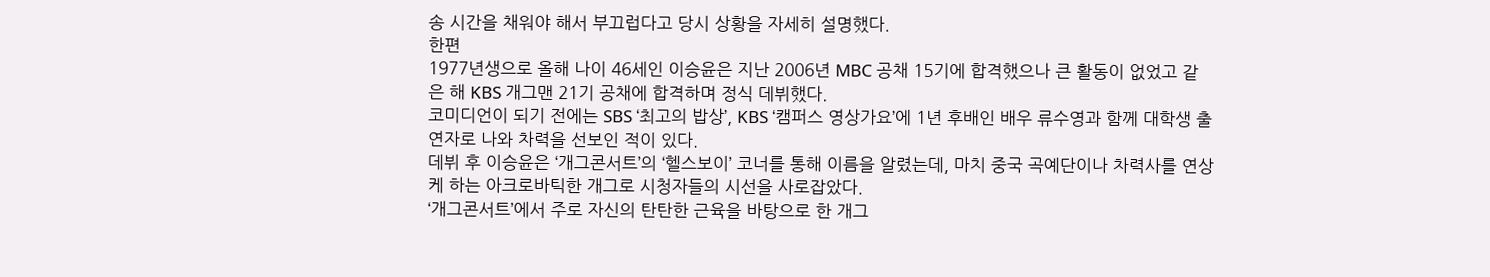송 시간을 채워야 해서 부끄럽다고 당시 상황을 자세히 설명했다.
한편
1977년생으로 올해 나이 46세인 이승윤은 지난 2006년 MBC 공채 15기에 합격했으나 큰 활동이 없었고 같은 해 KBS 개그맨 21기 공채에 합격하며 정식 데뷔했다.
코미디언이 되기 전에는 SBS ‘최고의 밥상’, KBS ‘캠퍼스 영상가요’에 1년 후배인 배우 류수영과 함께 대학생 출연자로 나와 차력을 선보인 적이 있다.
데뷔 후 이승윤은 ‘개그콘서트’의 ‘헬스보이’ 코너를 통해 이름을 알렸는데, 마치 중국 곡예단이나 차력사를 연상케 하는 아크로바틱한 개그로 시청자들의 시선을 사로잡았다.
‘개그콘서트’에서 주로 자신의 탄탄한 근육을 바탕으로 한 개그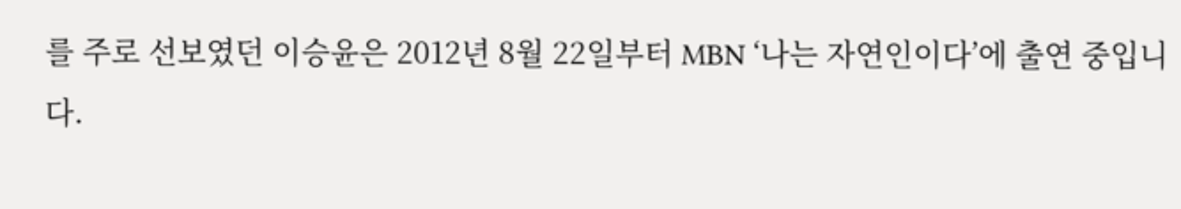를 주로 선보였던 이승윤은 2012년 8월 22일부터 MBN ‘나는 자연인이다’에 출연 중입니다.